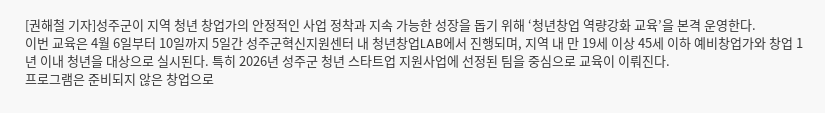[권해철 기자]성주군이 지역 청년 창업가의 안정적인 사업 정착과 지속 가능한 성장을 돕기 위해 ‘청년창업 역량강화 교육’을 본격 운영한다.
이번 교육은 4월 6일부터 10일까지 5일간 성주군혁신지원센터 내 청년창업LAB에서 진행되며, 지역 내 만 19세 이상 45세 이하 예비창업가와 창업 1년 이내 청년을 대상으로 실시된다. 특히 2026년 성주군 청년 스타트업 지원사업에 선정된 팀을 중심으로 교육이 이뤄진다.
프로그램은 준비되지 않은 창업으로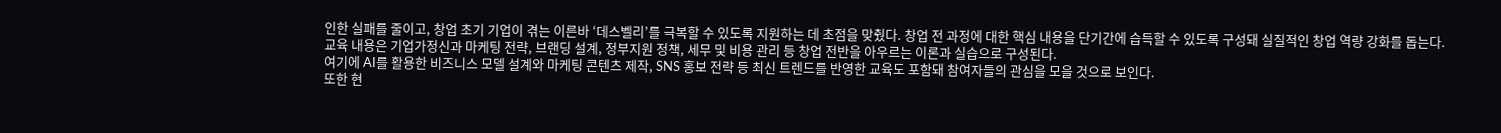인한 실패를 줄이고, 창업 초기 기업이 겪는 이른바 ‘데스벨리’를 극복할 수 있도록 지원하는 데 초점을 맞췄다. 창업 전 과정에 대한 핵심 내용을 단기간에 습득할 수 있도록 구성돼 실질적인 창업 역량 강화를 돕는다.
교육 내용은 기업가정신과 마케팅 전략, 브랜딩 설계, 정부지원 정책, 세무 및 비용 관리 등 창업 전반을 아우르는 이론과 실습으로 구성된다.
여기에 AI를 활용한 비즈니스 모델 설계와 마케팅 콘텐츠 제작, SNS 홍보 전략 등 최신 트렌드를 반영한 교육도 포함돼 참여자들의 관심을 모을 것으로 보인다.
또한 현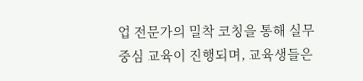업 전문가의 밀착 코칭을 통해 실무 중심 교육이 진행되며, 교육생들은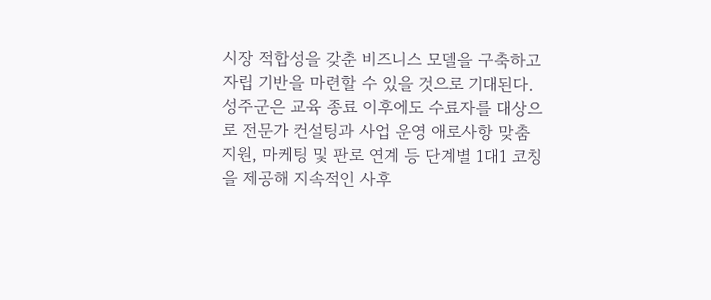시장 적합성을 갖춘 비즈니스 모델을 구축하고 자립 기반을 마련할 수 있을 것으로 기대된다.
성주군은 교육 종료 이후에도 수료자를 대상으로 전문가 컨설팅과 사업 운영 애로사항 맞춤 지원, 마케팅 및 판로 연계 등 단계별 1대1 코칭을 제공해 지속적인 사후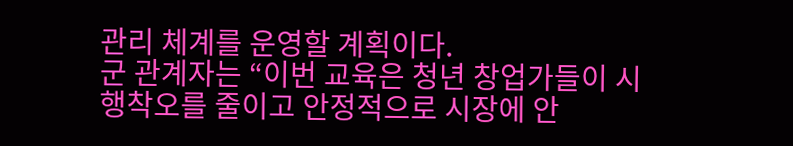관리 체계를 운영할 계획이다.
군 관계자는 “이번 교육은 청년 창업가들이 시행착오를 줄이고 안정적으로 시장에 안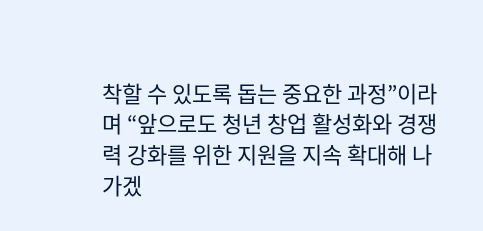착할 수 있도록 돕는 중요한 과정”이라며 “앞으로도 청년 창업 활성화와 경쟁력 강화를 위한 지원을 지속 확대해 나가겠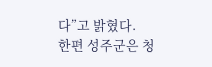다”고 밝혔다.
한편 성주군은 청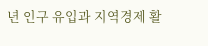년 인구 유입과 지역경제 활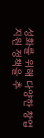성화를 위해 다양한 창업 지원 정책을 추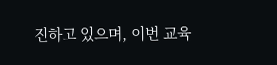진하고 있으며, 이번 교육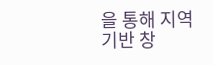을 통해 지역 기반 창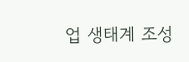업 생태계 조성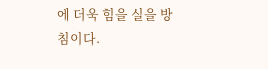에 더욱 힘을 실을 방침이다.